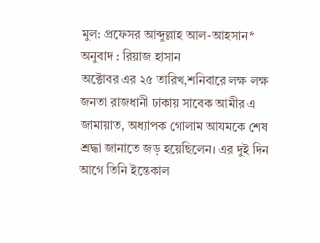মুল: প্রফেসর আব্দুল্লাহ আল-আহসান*
অনুবাদ : রিয়াজ হাসান
অক্টোবর এর ২৫ তারিখ,শনিবারে লক্ষ লক্ষ জনতা রাজধানী ঢাকায় সাবেক আমীর এ জামায়াত, অধ্যাপক গোলাম আযমকে শেষ শ্রদ্ধা জানাতে জড় হয়েছিলেন। এর দুই দিন আগে তিনি ইন্তেকাল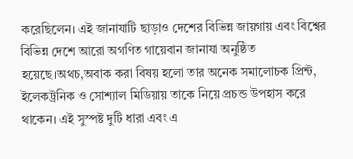করেছিলেন। এই জানাযাটি ছাড়াও দেশের বিভিন্ন জায়গায় এবং বিশ্বের বিভিন্ন দেশে আরো অগণিত গায়েবান জানাযা অনুষ্ঠিত হয়েছে।অথচ,অবাক করা বিষয় হলো তার অনেক সমালোচক প্রিন্ট, ইলেকট্রনিক ও সোশ্যাল মিডিয়ায় তাকে নিয়ে প্রচন্ড উপহাস করে থাকেন। এই সুস্পষ্ট দুটি ধারা এবং এ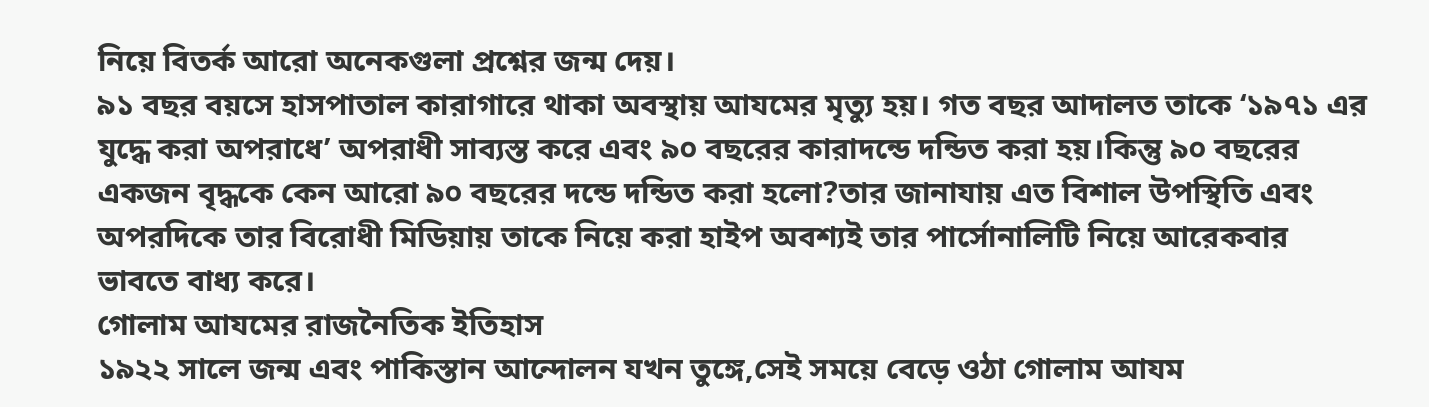নিয়ে বিতর্ক আরো অনেকগুলা প্রশ্নের জন্ম দেয়।
৯১ বছর বয়সে হাসপাতাল কারাগারে থাকা অবস্থায় আযমের মৃত্যু হয়। গত বছর আদালত তাকে ‘১৯৭১ এর যুদ্ধে করা অপরাধে’ অপরাধী সাব্যস্ত করে এবং ৯০ বছরের কারাদন্ডে দন্ডিত করা হয়।কিন্তু ৯০ বছরের একজন বৃদ্ধকে কেন আরো ৯০ বছরের দন্ডে দন্ডিত করা হলো?তার জানাযায় এত বিশাল উপস্থিতি এবং অপরদিকে তার বিরোধী মিডিয়ায় তাকে নিয়ে করা হাইপ অবশ্যই তার পার্সোনালিটি নিয়ে আরেকবার ভাবতে বাধ্য করে।
গোলাম আযমের রাজনৈতিক ইতিহাস
১৯২২ সালে জন্ম এবং পাকিস্তান আন্দোলন যখন তুঙ্গে,সেই সময়ে বেড়ে ওঠা গোলাম আযম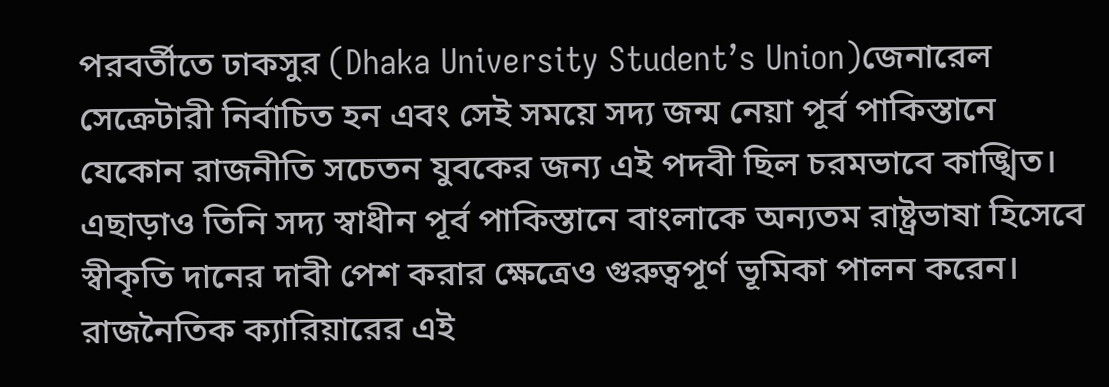পরবর্তীতে ঢাকসুর (Dhaka University Student’s Union)জেনারেল সেক্রেটারী নির্বাচিত হন এবং সেই সময়ে সদ্য জন্ম নেয়া পূর্ব পাকিস্তানে যেকোন রাজনীতি সচেতন যুবকের জন্য এই পদবী ছিল চরমভাবে কাঙ্খিত। এছাড়াও তিনি সদ্য স্বাধীন পূর্ব পাকিস্তানে বাংলাকে অন্যতম রাষ্ট্রভাষা হিসেবে স্বীকৃতি দানের দাবী পেশ করার ক্ষেত্রেও গুরুত্বপূর্ণ ভূমিকা পালন করেন। রাজনৈতিক ক্যারিয়ারের এই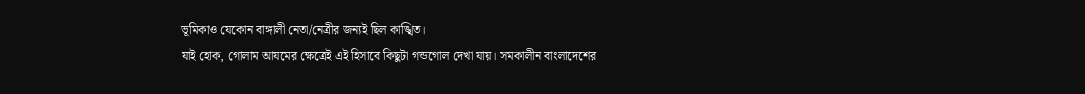ভূমিকাও যেকোন বাঙ্গালী নেতা/নেত্রীর জন্যই ছিল কাঙ্খিত।
যাই হোক, গোলাম আযমের ক্ষেত্রেই এই হিসাবে কিছুটা গন্ডগোল দেখা যায়। সমকালীন বাংলাদেশের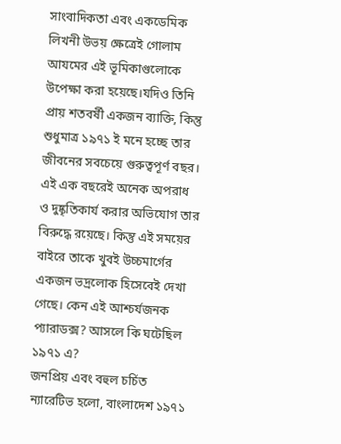সাংবাদিকতা এবং একডেমিক লিখনী উভয় ক্ষেত্রেই গোলাম আযমের এই ভূমিকাগুলোকে উপেক্ষা করা হয়েছে।যদিও তিনি প্রায় শতবর্ষী একজন ব্যাক্তি, কিন্তু শুধুমাত্র ১৯৭১ ই মনে হচ্ছে তার জীবনের সবচেয়ে গুরুত্বপূর্ণ বছর। এই এক বছরেই অনেক অপরাধ ও দুষ্কৃতিকার্য করার অভিযোগ তার বিরুদ্ধে রয়েছে। কিন্তু এই সময়ের বাইরে তাকে খুবই উচ্চমার্গের একজন ভদ্রলোক হিসেবেই দেখা গেছে। কেন এই আশ্চর্যজনক প্যারাডক্স? আসলে কি ঘটেছিল ১৯৭১ এ?
জনপ্রিয় এবং বহুল চর্চিত ন্যারেটিভ হলো, বাংলাদেশ ১৯৭১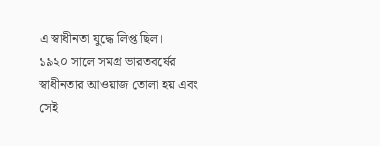এ স্বাধীনতা যুদ্ধে লিপ্ত ছিল।
১৯২০ সালে সমগ্র ভারতবর্ষের স্বাধীনতার আওয়াজ তোলা হয় এবং সেই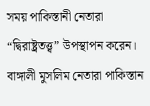সময় পাকিস্তানী নেতারা “দ্বিরাষ্ট্রতত্ত্ব” উপস্থাপন করেন। বাঙ্গালী মুসলিম নেতারা পাকিস্তান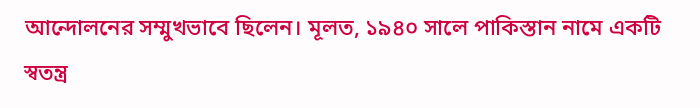আন্দোলনের সম্মুখভাবে ছিলেন। মূলত, ১৯৪০ সালে পাকিস্তান নামে একটি স্বতন্ত্র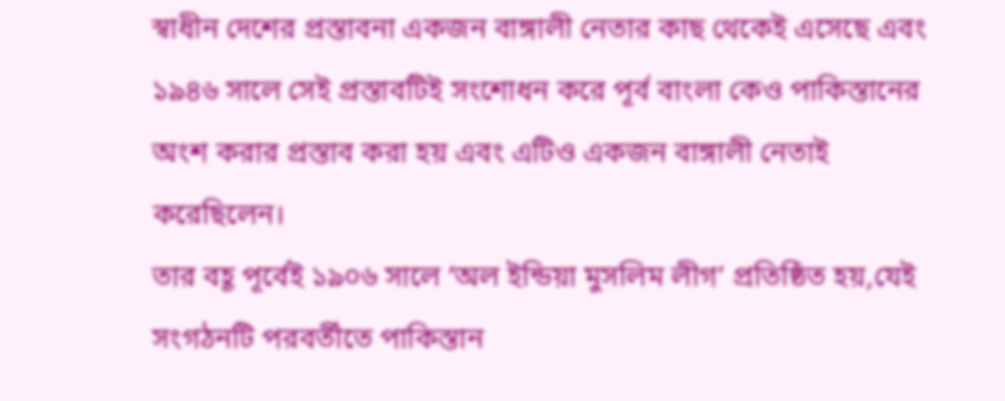স্বাধীন দেশের প্রস্তাবনা একজন বাঙ্গালী নেতার কাছ থেকেই এসেছে এবং ১৯৪৬ সালে সেই প্রস্তাবটিই সংশোধন করে পূর্ব বাংলা কেও পাকিস্তানের অংশ করার প্রস্তাব করা হয় এবং এটিও একজন বাঙ্গালী নেতাই করেছিলেন।
তার বহূ পূর্বেই ১৯০৬ সালে ‘অল ইন্ডিয়া মুসলিম লীগ’ প্রতিষ্ঠিত হয়,যেই সংগঠনটি পরবর্তীতে পাকিস্তান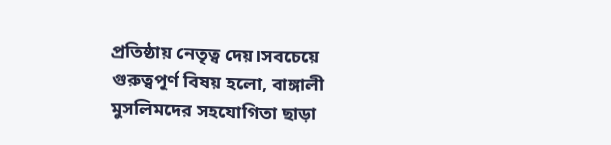প্রতিষ্ঠায় নেতৃত্ব দেয়।সবচেয়ে গুরুত্বপূর্ণ বিষয় হলো, বাঙ্গালী মুসলিমদের সহযোগিতা ছাড়া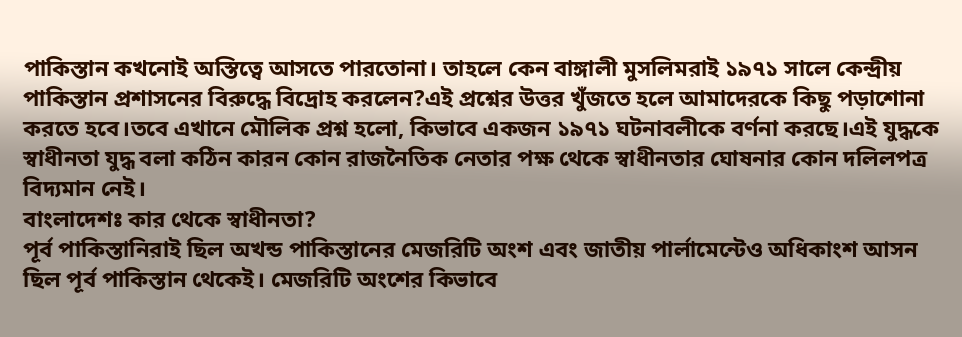পাকিস্তান কখনোই অস্তিত্বে আসতে পারতোনা। তাহলে কেন বাঙ্গালী মুসলিমরাই ১৯৭১ সালে কেন্দ্রীয় পাকিস্তান প্রশাসনের বিরুদ্ধে বিদ্রোহ করলেন?এই প্রশ্নের উত্তর খুঁজতে হলে আমাদেরকে কিছু পড়াশোনা করতে হবে।তবে এখানে মৌলিক প্রশ্ন হলো, কিভাবে একজন ১৯৭১ ঘটনাবলীকে বর্ণনা করছে।এই যুদ্ধকে স্বাধীনতা যুদ্ধ বলা কঠিন কারন কোন রাজনৈতিক নেতার পক্ষ থেকে স্বাধীনতার ঘোষনার কোন দলিলপত্র বিদ্যমান নেই।
বাংলাদেশঃ কার থেকে স্বাধীনতা?
পূর্ব পাকিস্তানিরাই ছিল অখন্ড পাকিস্তানের মেজরিটি অংশ এবং জাতীয় পার্লামেন্টেও অধিকাংশ আসন ছিল পূর্ব পাকিস্তান থেকেই। মেজরিটি অংশের কিভাবে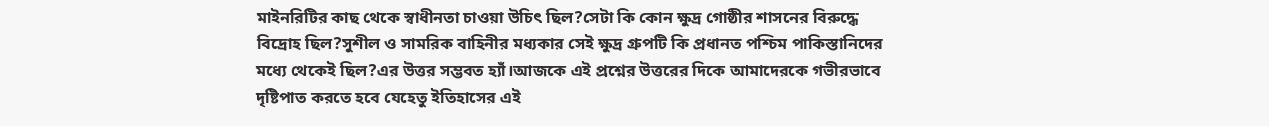মাইনরিটির কাছ থেকে স্বাধীনতা চাওয়া উচিৎ ছিল?সেটা কি কোন ক্ষুদ্র গোষ্ঠীর শাসনের বিরুদ্ধে বিদ্রোহ ছিল?সুশীল ও সামরিক বাহিনীর মধ্যকার সেই ক্ষুদ্র গ্রুপটি কি প্রধানত পশ্চিম পাকিস্তানিদের মধ্যে থেকেই ছিল?এর উত্তর সম্ভবত হ্যাঁ।আজকে এই প্রশ্নের উত্তরের দিকে আমাদেরকে গভীরভাবে দৃষ্টিপাত করতে হবে যেহেতু ইতিহাসের এই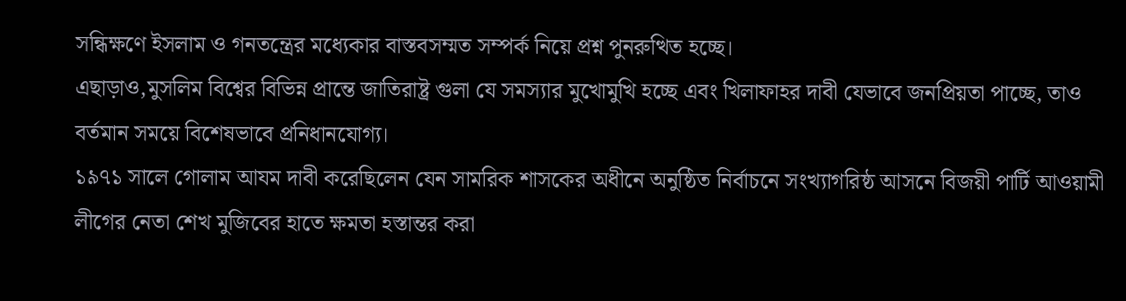সন্ধিক্ষণে ইসলাম ও গনতন্ত্রের মধ্যেকার বাস্তবসম্মত সম্পর্ক নিয়ে প্রশ্ন পুনরুত্থিত হচ্ছে।
এছাড়াও,মুসলিম বিশ্বের বিভিন্ন প্রান্তে জাতিরাষ্ট্র গুলা যে সমস্যার মুখোমুখি হচ্ছে এবং খিলাফাহর দাবী যেভাবে জনপ্রিয়তা পাচ্ছে, তাও বর্তমান সময়ে বিশেষভাবে প্রনিধানযোগ্য।
১৯৭১ সালে গোলাম আযম দাবী করেছিলেন যেন সামরিক শাসকের অধীনে অনুষ্ঠিত নির্বাচনে সংখ্যাগরিষ্ঠ আসনে বিজয়ী পার্টি আওয়ামী লীগের নেতা শেখ মুজিবের হাতে ক্ষমতা হস্তান্তর করা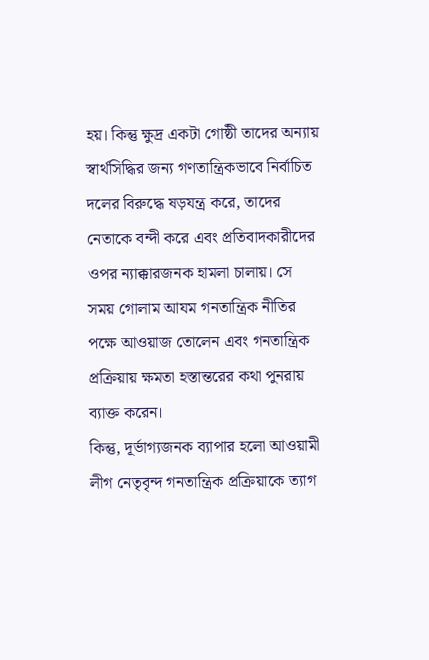হয়। কিন্তু ক্ষুদ্র একটা গোষ্ঠী তাদের অন্যায় স্বার্থসিদ্ধির জন্য গণতান্ত্রিকভাবে নির্বাচিত দলের বিরুদ্ধে ষড়যন্ত্র করে, তাদের নেতাকে বন্দী করে এবং প্রতিবাদকারীদের ওপর ন্যাক্কারজনক হামলা চালায়। সে সময় গোলাম আযম গনতান্ত্রিক নীতির পক্ষে আওয়াজ তোলেন এবং গনতান্ত্রিক প্রক্রিয়ায় ক্ষমতা হস্তান্তরের কথা পুনরায় ব্যাক্ত করেন।
কিন্তু, দূর্ভাগ্যজনক ব্যাপার হলো আওয়ামী লীগ নেতৃবৃন্দ গনতান্ত্রিক প্রক্রিয়াকে ত্যাগ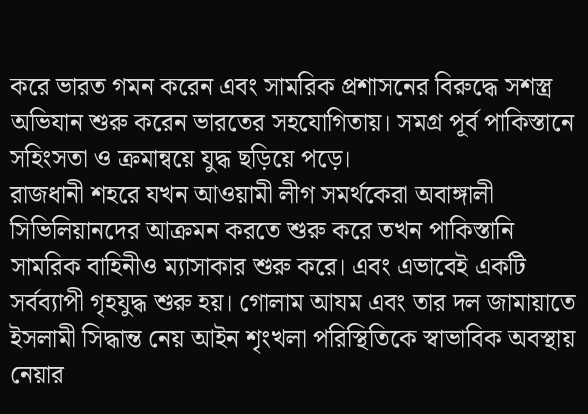করে ভারত গমন করেন এবং সামরিক প্রশাসনের বিরুদ্ধে সশস্ত্র অভিযান শুরু করেন ভারতের সহযোগিতায়। সমগ্র পূর্ব পাকিস্তানে সহিংসতা ও ক্রমান্বয়ে যুদ্ধ ছড়িয়ে পড়ে।
রাজধানী শহরে যখন আওয়ামী লীগ সমর্থকেরা অবাঙ্গালী সিভিলিয়ানদের আক্রমন করতে শুরু করে তখন পাকিস্তানি সামরিক বাহিনীও ম্যাসাকার শুরু করে। এবং এভাবেই একটি সর্বব্যাপী গৃহযুদ্ধ শুরু হয়। গোলাম আযম এবং তার দল জামায়াতে ইসলামী সিদ্ধান্ত নেয় আইন শৃংখলা পরিস্থিতিকে স্বাভাবিক অবস্থায় নেয়ার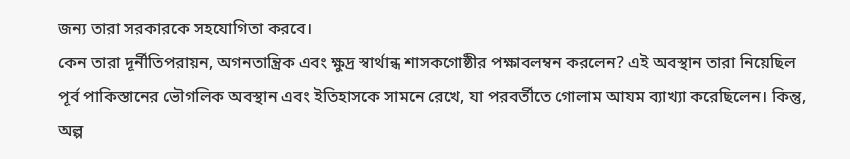জন্য তারা সরকারকে সহযোগিতা করবে।
কেন তারা দূর্নীতিপরায়ন, অগনতান্ত্রিক এবং ক্ষুদ্র স্বার্থান্ধ শাসকগোষ্ঠীর পক্ষাবলম্বন করলেন? এই অবস্থান তারা নিয়েছিল পূর্ব পাকিস্তানের ভৌগলিক অবস্থান এবং ইতিহাসকে সামনে রেখে, যা পরবর্তীতে গোলাম আযম ব্যাখ্যা করেছিলেন। কিন্তু, অল্প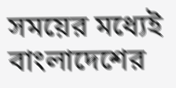সময়ের মধ্যেই বাংলাদেশের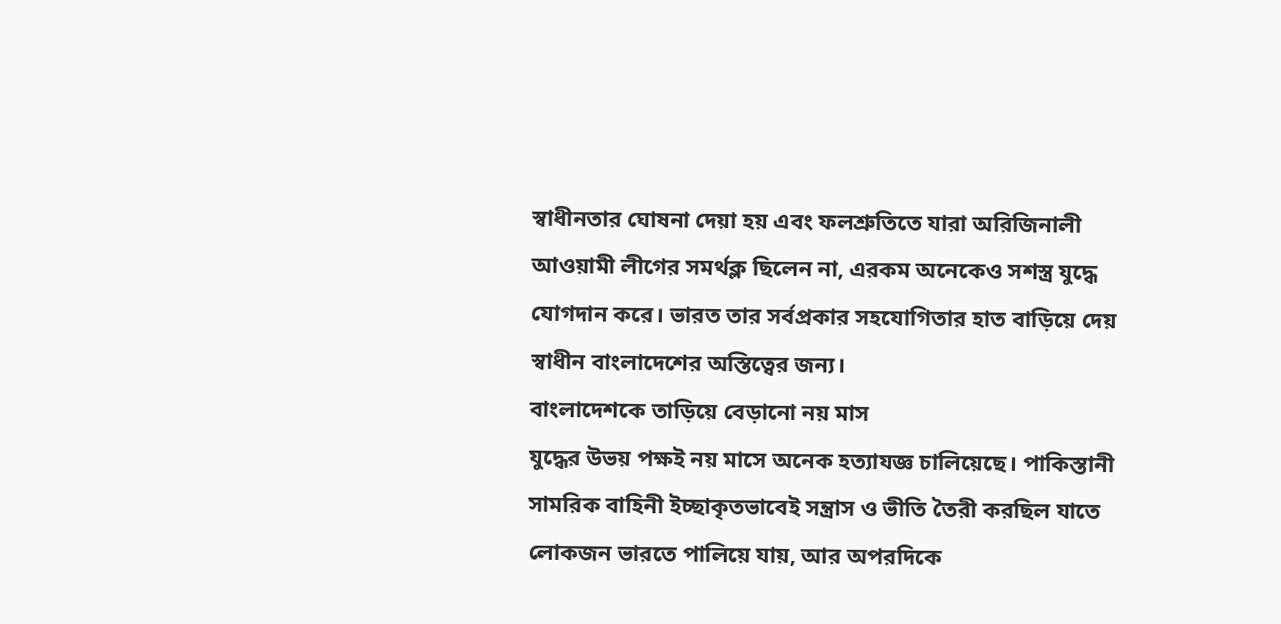স্বাধীনতার ঘোষনা দেয়া হয় এবং ফলশ্রুতিতে যারা অরিজিনালী আওয়ামী লীগের সমর্থক্ল ছিলেন না, এরকম অনেকেও সশস্ত্র যুদ্ধে যোগদান করে। ভারত তার সর্বপ্রকার সহযোগিতার হাত বাড়িয়ে দেয় স্বাধীন বাংলাদেশের অস্তিত্বের জন্য।
বাংলাদেশকে তাড়িয়ে বেড়ানো নয় মাস
যুদ্ধের উভয় পক্ষই নয় মাসে অনেক হত্যাযজ্ঞ চালিয়েছে। পাকিস্তানী সামরিক বাহিনী ইচ্ছাকৃতভাবেই সন্ত্রাস ও ভীতি তৈরী করছিল যাতে লোকজন ভারতে পালিয়ে যায়, আর অপরদিকে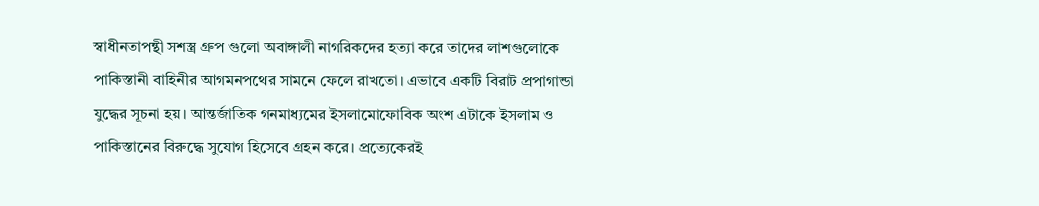স্বাধীনতাপন্থী সশস্ত্র গ্রুপ গুলো অবাঙ্গালী নাগরিকদের হত্যা করে তাদের লাশগুলোকে পাকিস্তানী বাহিনীর আগমনপথের সামনে ফেলে রাখতো। এভাবে একটি বিরাট প্রপাগান্ডা যুদ্ধের সূচনা হয়। আন্তর্জাতিক গনমাধ্যমের ইসলামোফোবিক অংশ এটাকে ইসলাম ও পাকিস্তানের বিরুদ্ধে সুযোগ হিসেবে গ্রহন করে। প্রত্যেকেরই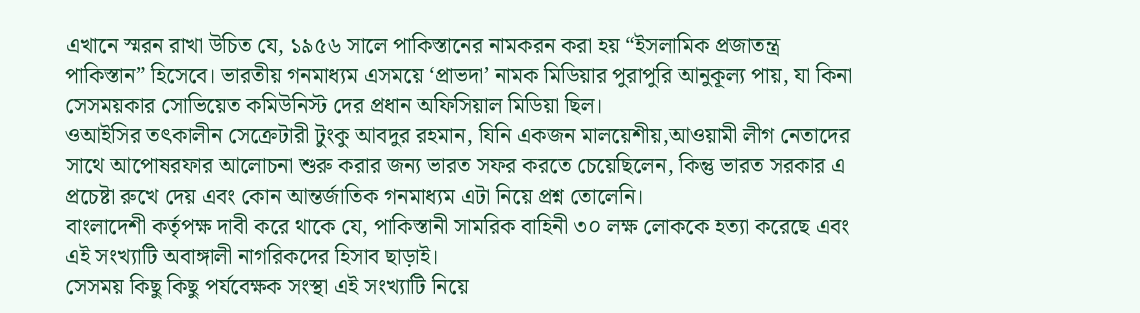এখানে স্মরন রাখা উচিত যে, ১৯৫৬ সালে পাকিস্তানের নামকরন করা হয় “ইসলামিক প্রজাতন্ত্র পাকিস্তান” হিসেবে। ভারতীয় গনমাধ্যম এসময়ে ‘প্রাভদা’ নামক মিডিয়ার পুরাপুরি আনুকূল্য পায়, যা কিনা সেসময়কার সোভিয়েত কমিউনিস্ট দের প্রধান অফিসিয়াল মিডিয়া ছিল।
ওআইসির তৎকালীন সেক্রেটারী টুংকু আবদুর রহমান, যিনি একজন মালয়েশীয়,আওয়ামী লীগ নেতাদের সাথে আপোষরফার আলোচনা শুরু করার জন্য ভারত সফর করতে চেয়েছিলেন, কিন্তু ভারত সরকার এ প্রচেষ্টা রুখে দেয় এবং কোন আন্তর্জাতিক গনমাধ্যম এটা নিয়ে প্রশ্ন তোলেনি।
বাংলাদেশী কর্তৃপক্ষ দাবী করে থাকে যে, পাকিস্তানী সামরিক বাহিনী ৩০ লক্ষ লোককে হত্যা করেছে এবং এই সংখ্যাটি অবাঙ্গালী নাগরিকদের হিসাব ছাড়াই।
সেসময় কিছু কিছু পর্যবেক্ষক সংস্থা এই সংখ্যাটি নিয়ে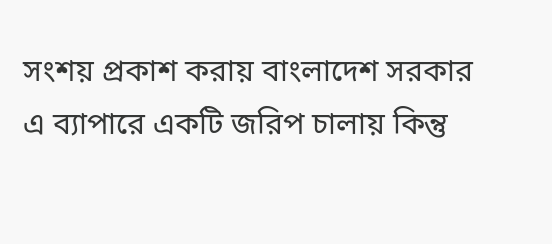সংশয় প্রকাশ করায় বাংলাদেশ সরকার এ ব্যাপারে একটি জরিপ চালায় কিন্তু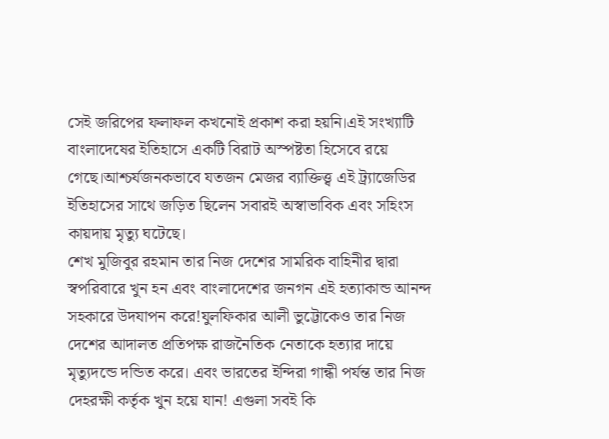সেই জরিপের ফলাফল কখনোই প্রকাশ করা হয়নি।এই সংখ্যাটি বাংলাদেষের ইতিহাসে একটি বিরাট অস্পষ্টতা হিসেবে রয়ে গেছে।আশ্চর্যজনকভাবে যতজন মেজর ব্যাক্তিত্ত্ব এই ট্র্যাজেডির ইতিহাসের সাথে জড়িত ছিলেন সবারই অস্বাভাবিক এবং সহিংস কায়দায় মৃত্যু ঘটেছে।
শেখ মুজিবুর রহমান তার নিজ দেশের সামরিক বাহিনীর দ্বারা স্বপরিবারে খুন হন এবং বাংলাদেশের জনগন এই হত্যাকান্ড আনন্দ সহকারে উদযাপন করে!যুলফিকার আলী ভুট্টোকেও তার নিজ দেশের আদালত প্রতিপক্ষ রাজনৈতিক নেতাকে হত্যার দায়ে মৃত্যুদন্ডে দন্ডিত করে। এবং ভারতের ইন্দিরা গান্ধী পর্যন্ত তার নিজ দেহরক্ষী কর্তৃক খুন হয়ে যান! এগুলা সবই কি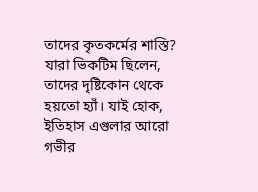তাদের কৃতকর্মের শাস্তি? যারা ভিকটিম ছিলেন, তাদের দৃষ্টিকোন থেকে হয়তো হ্যাঁ। যাই হোক, ইতিহাস এগুলার আরো গভীর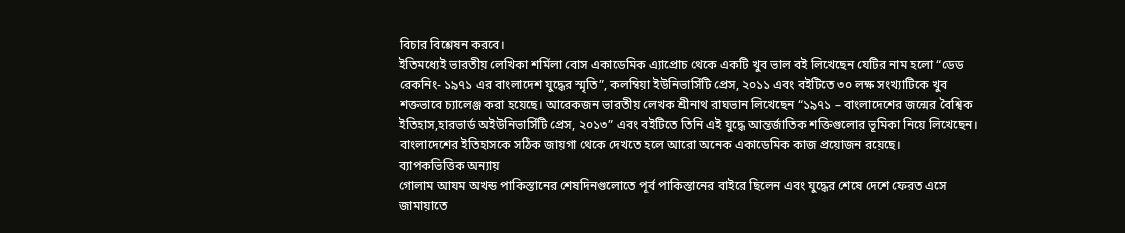বিচার বিশ্লেষন করবে।
ইতিমধ্যেই ভারতীয় লেখিকা শর্মিলা বোস একাডেমিক এ্যাপ্রোচ থেকে একটি খুব ভাল বই লিখেছেন যেটির নাম হলো “ডেড রেকনিং- ১৯৭১ এর বাংলাদেশ যুদ্ধের স্মৃতি”, কলম্বিয়া ইউনিভার্সিটি প্রেস, ২০১১ এবং বইটিতে ৩০ লক্ষ সংখ্যাটিকে খুব শক্তভাবে চ্যালেঞ্জ করা হয়েছে। আরেকজন ভারতীয় লেখক শ্রীনাথ রাঘভান লিখেছেন “১৯৭১ – বাংলাদেশের জন্মের বৈশ্বিক ইতিহাস,হারভার্ড অইউনিভার্সিটি প্রেস, ২০১৩” এবং বইটিতে তিনি এই যুদ্ধে আন্তর্জাতিক শক্তিগুলোর ভূমিকা নিয়ে লিখেছেন। বাংলাদেশের ইতিহাসকে সঠিক জায়গা থেকে দেখতে হলে আরো অনেক একাডেমিক কাজ প্রয়োজন রয়েছে।
ব্যাপকভিত্তিক অন্যায়
গোলাম আযম অখন্ড পাকিস্তানের শেষদিনগুলোতে পূর্ব পাকিস্তানের বাইরে ছিলেন এবং যুদ্ধের শেষে দেশে ফেরত এসে জামায়াতে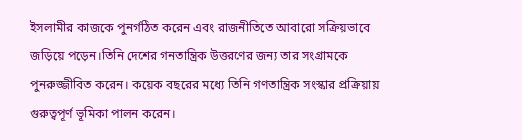ইসলামীর কাজকে পুনর্গঠিত করেন এবং রাজনীতিতে আবারো সক্রিয়ভাবে জড়িয়ে পড়েন।তিনি দেশের গনতান্ত্রিক উত্তরণের জন্য তার সংগ্রামকে পুনরুজ্জীবিত করেন। কয়েক বছরের মধ্যে তিনি গণতান্ত্রিক সংস্কার প্রক্রিয়ায় গুরুত্বপূর্ণ ভূমিকা পালন করেন।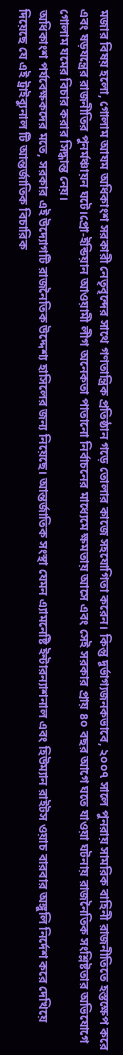মজার বিষয় হলো, গোলাম আযম অধিকাংশ সরকারী নেতৃবৃন্দের সাথে গণতান্ত্রিক প্রতিষ্ঠান গড়ে তোলার কাজে সহযোগিতা করেন। কিন্তু দূর্ভাগ্যজনকভাবে, ২০০৭ সালে পুনরায় সামরিক বাহিনী রাজনীতিতে হস্তক্ষেপ করে এবং ষড়যন্ত্রের রাজনীতির পুনর্মঞ্চায়ন ঘটে।প্রো-ইন্ডিয়ান আওয়ামী লীগ অনেকতা পাতানো নির্বাচনের মাধ্যেমে ক্ষমতায় আসে এবং সেই সরকার প্রায় ৪০ বছর আগে ঘতে যাওয়া ঘটনায় রাজনৈতিক সংশ্লিষ্টতার অভিযোগে গোলাম যমের বিচার করার সিদ্ধান্ত নেয়।
অধিকাংশ পর্যবেক্ষকদের মতে, সরকার এই উদ্যোগটি রাজনৈতিক উদ্দেশ্য হাসিলের জন্য নিয়েছে। আন্তর্জাতিক সংস্থা যেমন এ্যামনেষ্টি ইন্টারন্যাশনাল এবং হিউম্যান রাইটস ওয়াচ বারবার অঙ্গুলি নির্দেশ করে দেখিয়ে দিয়েছে যে এই ট্রাইব্যুনাল টি আন্তর্জাতিক বিচারিক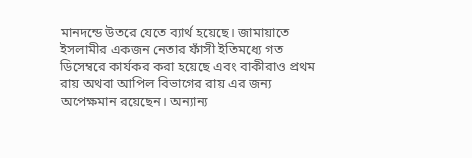মানদন্ডে উতরে যেতে ব্যার্থ হয়েছে। জামায়াতে ইসলামীর একজন নেতার ফাঁসী ইতিমধ্যে গত ডিসেম্বরে কার্যকর করা হয়েছে এবং বাকীরাও প্রথম রায় অথবা আপিল বিভাগের রায় এর জন্য অপেক্ষমান রয়েছেন। অন্যান্য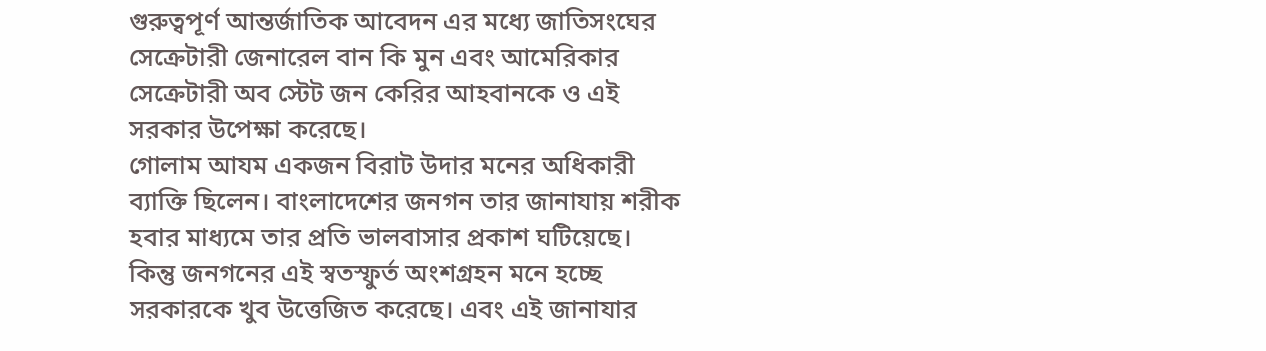গুরুত্বপূর্ণ আন্তর্জাতিক আবেদন এর মধ্যে জাতিসংঘের সেক্রেটারী জেনারেল বান কি মুন এবং আমেরিকার সেক্রেটারী অব স্টেট জন কেরির আহবানকে ও এই সরকার উপেক্ষা করেছে।
গোলাম আযম একজন বিরাট উদার মনের অধিকারী ব্যাক্তি ছিলেন। বাংলাদেশের জনগন তার জানাযায় শরীক হবার মাধ্যমে তার প্রতি ভালবাসার প্রকাশ ঘটিয়েছে। কিন্তু জনগনের এই স্বতস্ফুর্ত অংশগ্রহন মনে হচ্ছে সরকারকে খুব উত্তেজিত করেছে। এবং এই জানাযার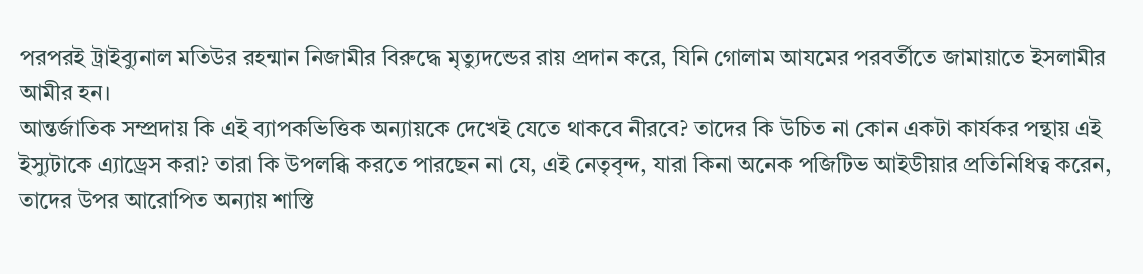পরপরই ট্রাইব্যুনাল মতিউর রহন্মান নিজামীর বিরুদ্ধে মৃত্যুদন্ডের রায় প্রদান করে, যিনি গোলাম আযমের পরবর্তীতে জামায়াতে ইসলামীর আমীর হন।
আন্তর্জাতিক সম্প্রদায় কি এই ব্যাপকভিত্তিক অন্যায়কে দেখেই যেতে থাকবে নীরবে? তাদের কি উচিত না কোন একটা কার্যকর পন্থায় এই ইস্যুটাকে এ্যাড্রেস করা? তারা কি উপলব্ধি করতে পারছেন না যে, এই নেতৃবৃন্দ, যারা কিনা অনেক পজিটিভ আইডীয়ার প্রতিনিধিত্ব করেন, তাদের উপর আরোপিত অন্যায় শাস্তি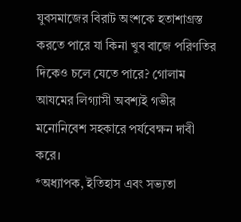যুবসমাজের বিরাট অংশকে হতাশাগ্রস্ত করতে পারে যা কিনা খুব বাজে পরিণতির দিকেও চলে যেতে পারে? গোলাম আযমের লিগ্যাসী অবশ্যই গভীর মনোনিবেশ সহকারে পর্যবেক্ষন দাবী করে।
*অধ্যাপক, ইতিহাস এবং সভ্যতা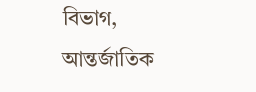বিভাগ, আন্তর্জাতিক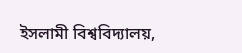ইসলামী বিশ্ববিদ্যালয়,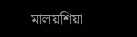মালয়শিয়া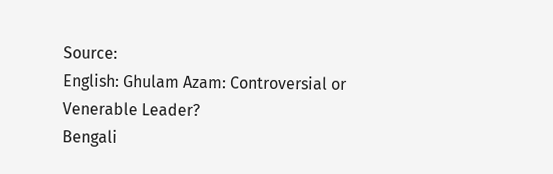Source:
English: Ghulam Azam: Controversial or Venerable Leader?
Bengali